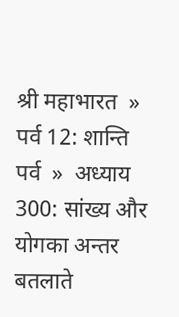श्री महाभारत  »  पर्व 12: शान्ति पर्व  »  अध्याय 300: सांख्य और योगका अन्तर बतलाते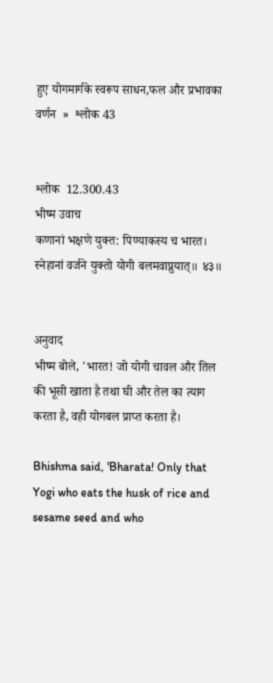हुए योगमार्गके स्वरूप साधन,फल और प्रभावका वर्णन  »  श्लोक 43


श्लोक  12.300.43
भीष्म उवाच
कणानां भक्षणे युक्त: पिण्याकस्य च भारत।
स्नेहानां वर्जने युक्तो योगी बलमवाप्नुयात्॥ ४३॥


अनुवाद
भीष्म बोले, 'भारत! जो योगी चावल और तिल की भूसी खाता है तथा घी और तेल का त्याग करता है, वही योगबल प्राप्त करता है।

Bhishma said, 'Bharata! Only that Yogi who eats the husk of rice and sesame seed and who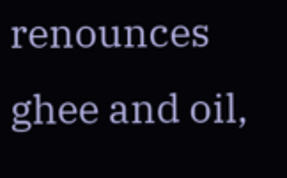renounces ghee and oil,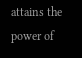attains the power of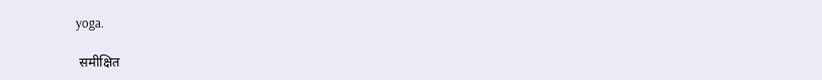yoga.

 समीक्षित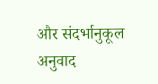और संदर्भानुकूल अनुवाद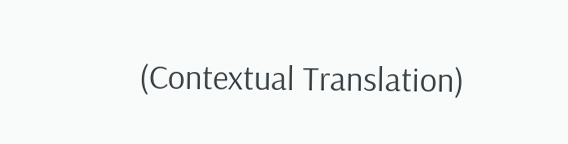(Contextual Translation)